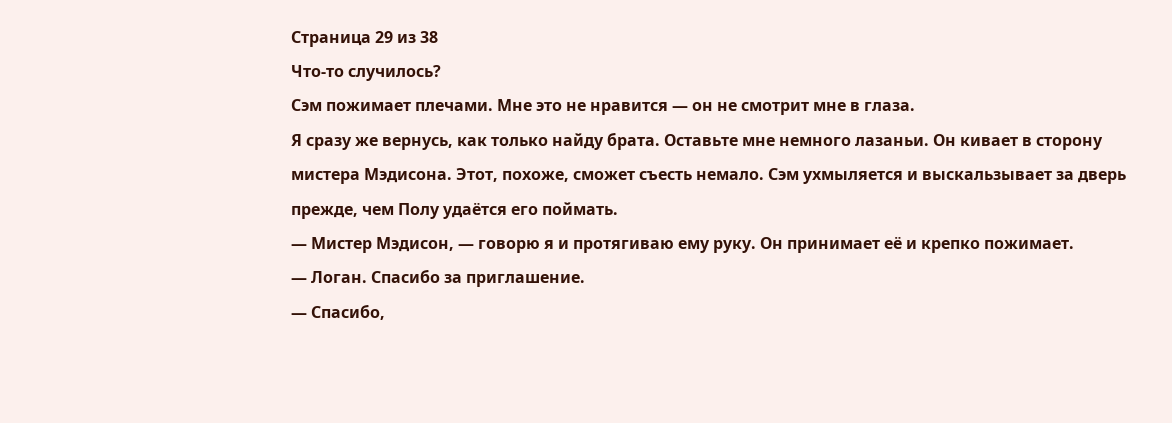Страница 29 из 38
Что-то случилось?
Сэм пожимает плечами. Мне это не нравится — он не смотрит мне в глаза.
Я сразу же вернусь, как только найду брата. Оставьте мне немного лазаньи. Он кивает в сторону мистера Мэдисона. Этот, похоже, сможет съесть немало. Сэм ухмыляется и выскальзывает за дверь прежде, чем Полу удаётся его поймать.
— Мистер Мэдисон, — говорю я и протягиваю ему руку. Он принимает её и крепко пожимает.
— Логан. Спасибо за приглашение.
— Спасибо,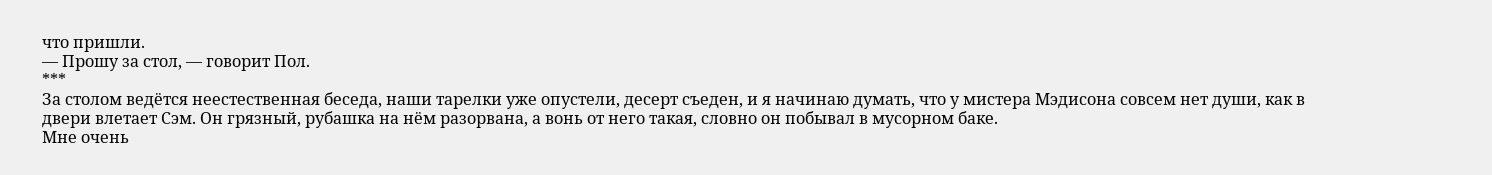что пришли.
— Прошу за стол, — говорит Пол.
***
За столом ведётся неестественная беседа, наши тарелки уже опустели, десерт съеден, и я начинаю думать, что у мистера Мэдисона совсем нет души, как в двери влетает Сэм. Он грязный, рубашка на нём разорвана, а вонь от него такая, словно он побывал в мусорном баке.
Мне очень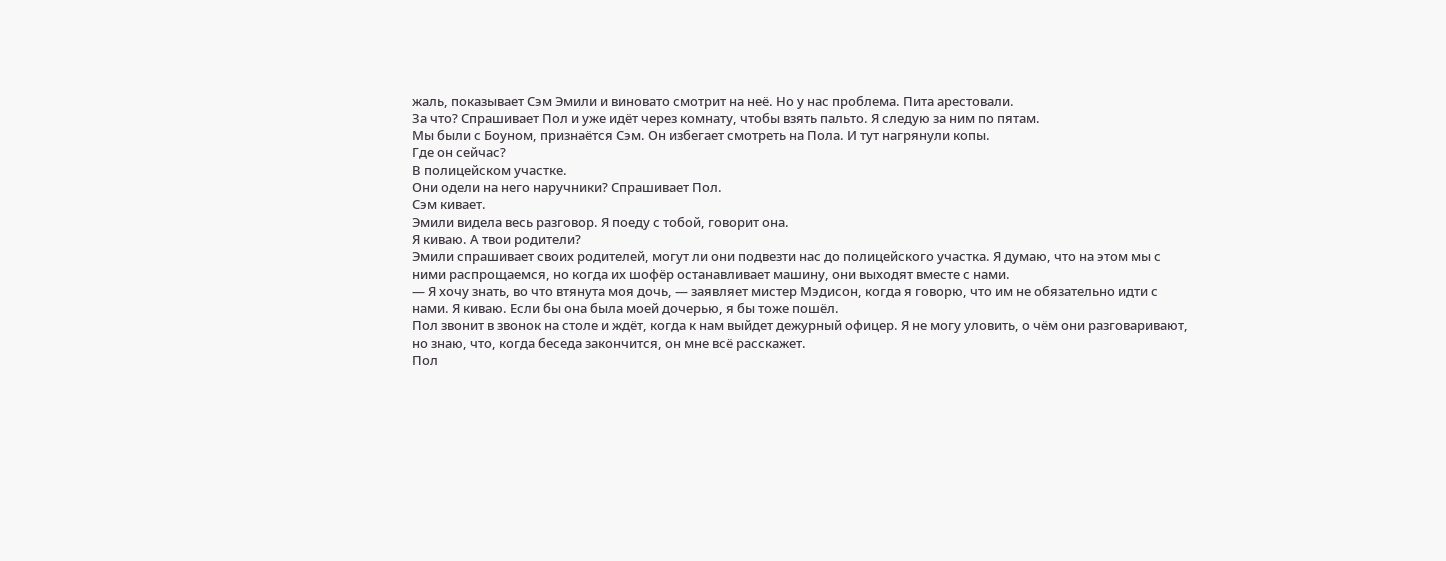жаль, показывает Сэм Эмили и виновато смотрит на неё. Но у нас проблема. Пита арестовали.
За что? Спрашивает Пол и уже идёт через комнату, чтобы взять пальто. Я следую за ним по пятам.
Мы были с Боуном, признаётся Сэм. Он избегает смотреть на Пола. И тут нагрянули копы.
Где он сейчас?
В полицейском участке.
Они одели на него наручники? Спрашивает Пол.
Сэм кивает.
Эмили видела весь разговор. Я поеду с тобой, говорит она.
Я киваю. А твои родители?
Эмили спрашивает своих родителей, могут ли они подвезти нас до полицейского участка. Я думаю, что на этом мы с ними распрощаемся, но когда их шофёр останавливает машину, они выходят вместе с нами.
— Я хочу знать, во что втянута моя дочь, — заявляет мистер Мэдисон, когда я говорю, что им не обязательно идти с нами. Я киваю. Если бы она была моей дочерью, я бы тоже пошёл.
Пол звонит в звонок на столе и ждёт, когда к нам выйдет дежурный офицер. Я не могу уловить, о чём они разговаривают, но знаю, что, когда беседа закончится, он мне всё расскажет.
Пол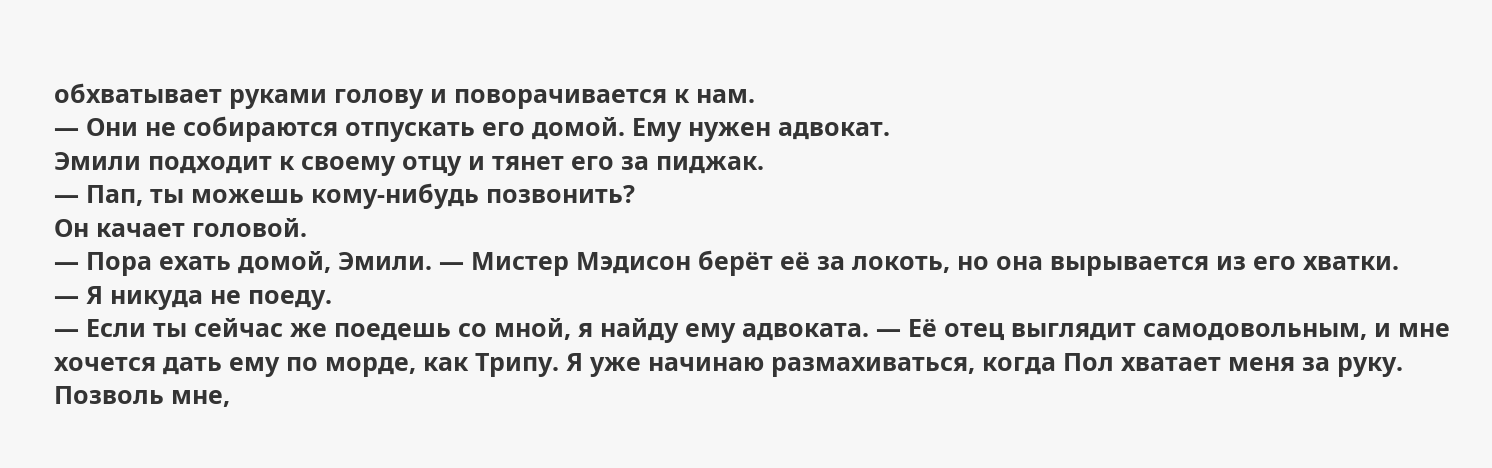обхватывает руками голову и поворачивается к нам.
— Они не собираются отпускать его домой. Ему нужен адвокат.
Эмили подходит к своему отцу и тянет его за пиджак.
— Пап, ты можешь кому-нибудь позвонить?
Он качает головой.
— Пора ехать домой, Эмили. — Мистер Мэдисон берёт её за локоть, но она вырывается из его хватки.
— Я никуда не поеду.
— Если ты сейчас же поедешь со мной, я найду ему адвоката. — Её отец выглядит самодовольным, и мне хочется дать ему по морде, как Трипу. Я уже начинаю размахиваться, когда Пол хватает меня за руку.
Позволь мне,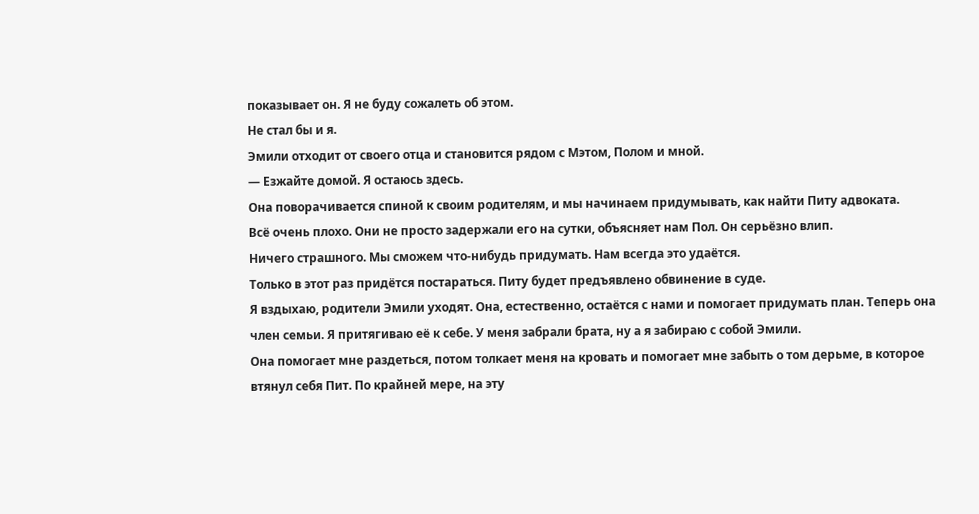показывает он. Я не буду сожалеть об этом.
Не стал бы и я.
Эмили отходит от своего отца и становится рядом с Мэтом, Полом и мной.
— Езжайте домой. Я остаюсь здесь.
Она поворачивается спиной к своим родителям, и мы начинаем придумывать, как найти Питу адвоката.
Всё очень плохо. Они не просто задержали его на сутки, объясняет нам Пол. Он серьёзно влип.
Ничего страшного. Мы сможем что-нибудь придумать. Нам всегда это удаётся.
Только в этот раз придётся постараться. Питу будет предъявлено обвинение в суде.
Я вздыхаю, родители Эмили уходят. Она, естественно, остаётся с нами и помогает придумать план. Теперь она член семьи. Я притягиваю её к себе. У меня забрали брата, ну а я забираю с собой Эмили.
Она помогает мне раздеться, потом толкает меня на кровать и помогает мне забыть о том дерьме, в которое втянул себя Пит. По крайней мере, на эту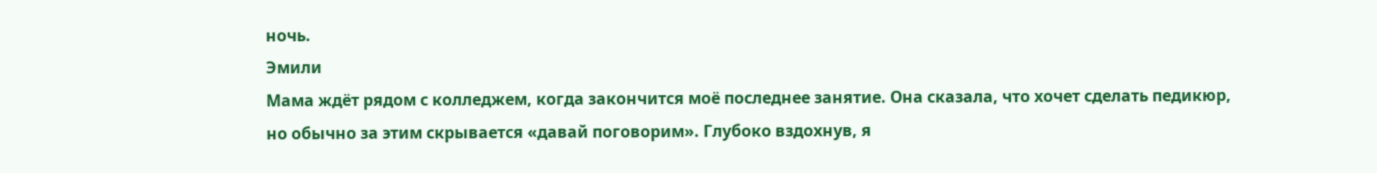ночь.
Эмили
Мама ждёт рядом с колледжем, когда закончится моё последнее занятие. Она сказала, что хочет сделать педикюр, но обычно за этим скрывается «давай поговорим». Глубоко вздохнув, я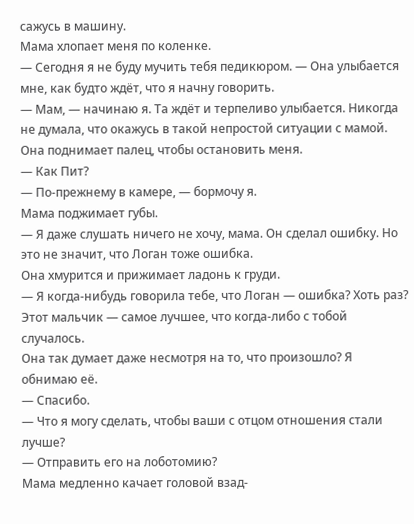сажусь в машину.
Мама хлопает меня по коленке.
— Сегодня я не буду мучить тебя педикюром. — Она улыбается мне, как будто ждёт, что я начну говорить.
— Мам, — начинаю я. Та ждёт и терпеливо улыбается. Никогда не думала, что окажусь в такой непростой ситуации с мамой.
Она поднимает палец, чтобы остановить меня.
— Как Пит?
— По-прежнему в камере, — бормочу я.
Мама поджимает губы.
— Я даже слушать ничего не хочу, мама. Он сделал ошибку. Но это не значит, что Логан тоже ошибка.
Она хмурится и прижимает ладонь к груди.
— Я когда-нибудь говорила тебе, что Логан — ошибка? Хоть раз? Этот мальчик — самое лучшее, что когда-либо с тобой случалось.
Она так думает даже несмотря на то, что произошло? Я обнимаю её.
— Спасибо.
— Что я могу сделать, чтобы ваши с отцом отношения стали лучше?
— Отправить его на лоботомию?
Мама медленно качает головой взад-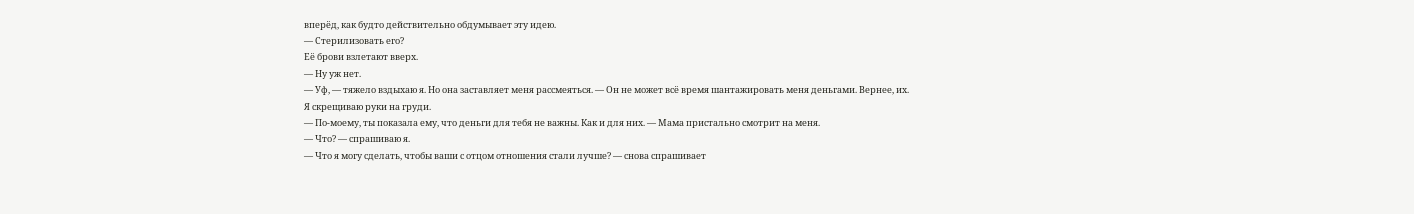вперёд, как будто действительно обдумывает эту идею.
— Стерилизовать его?
Её брови взлетают вверх.
— Ну уж нет.
— Уф, — тяжело вздыхаю я. Но она заставляет меня рассмеяться. — Он не может всё время шантажировать меня деньгами. Вернее, их.
Я скрещиваю руки на груди.
— По-моему, ты показала ему, что деньги для тебя не важны. Как и для них. — Мама пристально смотрит на меня.
— Что? — спрашиваю я.
— Что я могу сделать, чтобы ваши с отцом отношения стали лучше? — снова спрашивает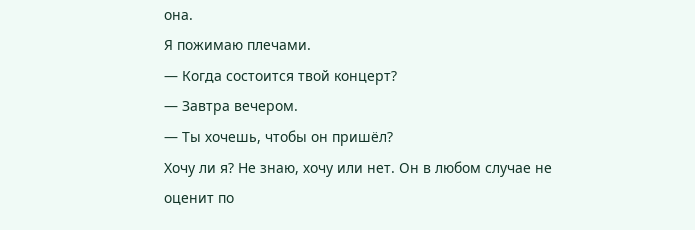она.
Я пожимаю плечами.
— Когда состоится твой концерт?
— Завтра вечером.
— Ты хочешь, чтобы он пришёл?
Хочу ли я? Не знаю, хочу или нет. Он в любом случае не оценит по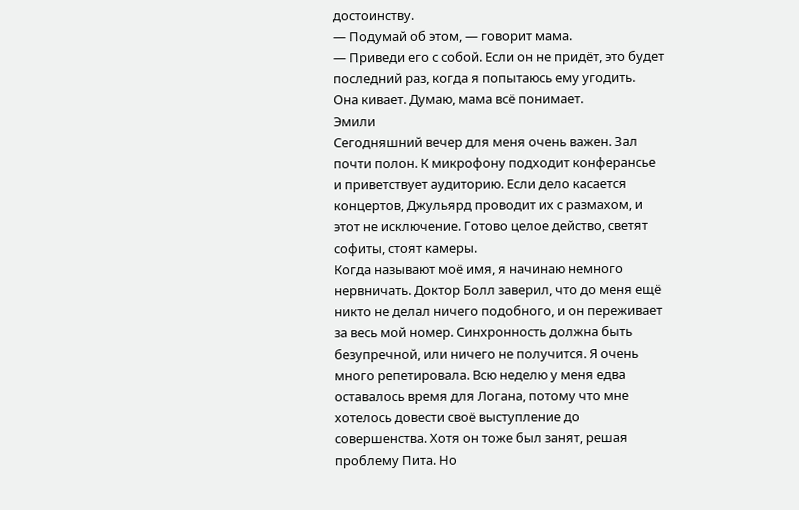достоинству.
— Подумай об этом, — говорит мама.
— Приведи его с собой. Если он не придёт, это будет последний раз, когда я попытаюсь ему угодить.
Она кивает. Думаю, мама всё понимает.
Эмили
Сегодняшний вечер для меня очень важен. Зал почти полон. К микрофону подходит конферансье и приветствует аудиторию. Если дело касается концертов, Джульярд проводит их с размахом, и этот не исключение. Готово целое действо, светят софиты, стоят камеры.
Когда называют моё имя, я начинаю немного нервничать. Доктор Болл заверил, что до меня ещё никто не делал ничего подобного, и он переживает за весь мой номер. Синхронность должна быть безупречной, или ничего не получится. Я очень много репетировала. Всю неделю у меня едва оставалось время для Логана, потому что мне хотелось довести своё выступление до совершенства. Хотя он тоже был занят, решая проблему Пита. Но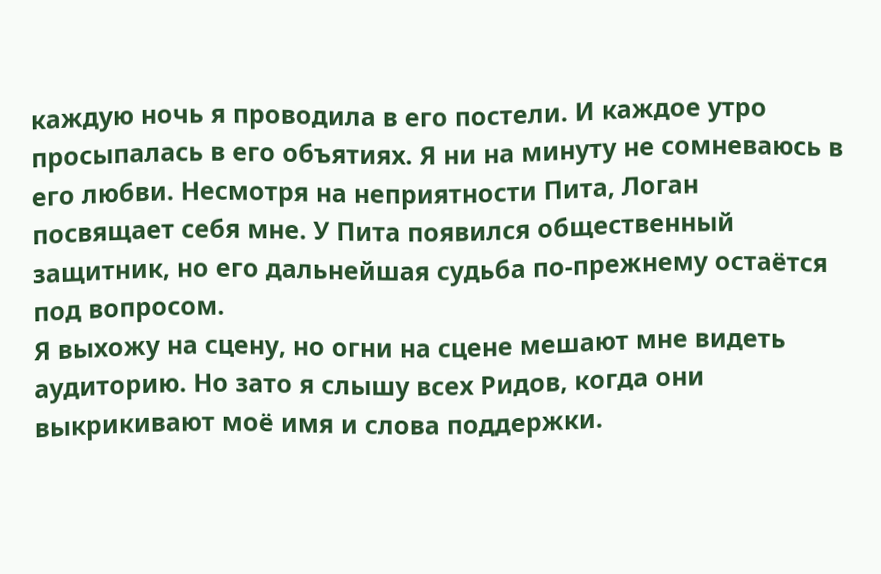каждую ночь я проводила в его постели. И каждое утро просыпалась в его объятиях. Я ни на минуту не сомневаюсь в его любви. Несмотря на неприятности Пита, Логан посвящает себя мне. У Пита появился общественный защитник, но его дальнейшая судьба по-прежнему остаётся под вопросом.
Я выхожу на сцену, но огни на сцене мешают мне видеть аудиторию. Но зато я слышу всех Ридов, когда они выкрикивают моё имя и слова поддержки.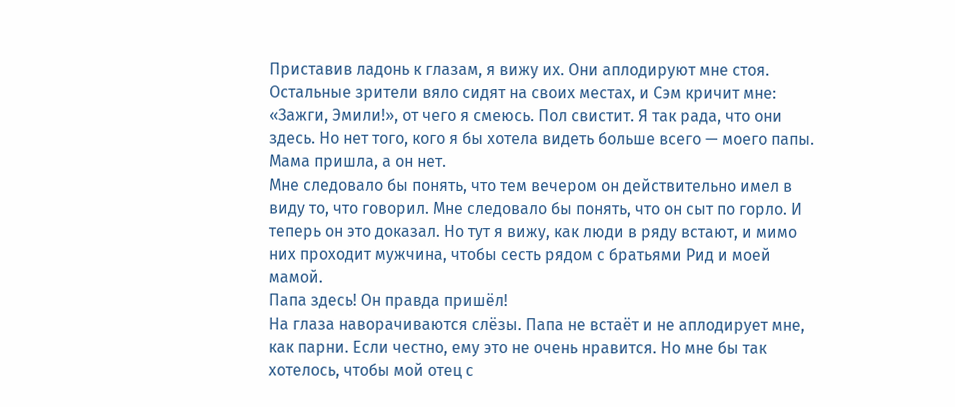Приставив ладонь к глазам, я вижу их. Они аплодируют мне стоя. Остальные зрители вяло сидят на своих местах, и Сэм кричит мне: «Зажги, Эмили!», от чего я смеюсь. Пол свистит. Я так рада, что они здесь. Но нет того, кого я бы хотела видеть больше всего — моего папы. Мама пришла, а он нет.
Мне следовало бы понять, что тем вечером он действительно имел в виду то, что говорил. Мне следовало бы понять, что он сыт по горло. И теперь он это доказал. Но тут я вижу, как люди в ряду встают, и мимо них проходит мужчина, чтобы сесть рядом с братьями Рид и моей мамой.
Папа здесь! Он правда пришёл!
На глаза наворачиваются слёзы. Папа не встаёт и не аплодирует мне, как парни. Если честно, ему это не очень нравится. Но мне бы так хотелось, чтобы мой отец с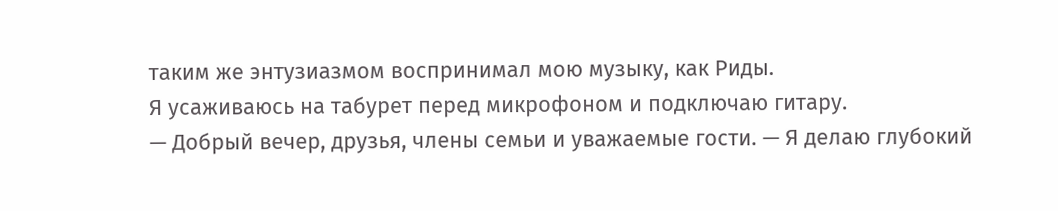таким же энтузиазмом воспринимал мою музыку, как Риды.
Я усаживаюсь на табурет перед микрофоном и подключаю гитару.
— Добрый вечер, друзья, члены семьи и уважаемые гости. — Я делаю глубокий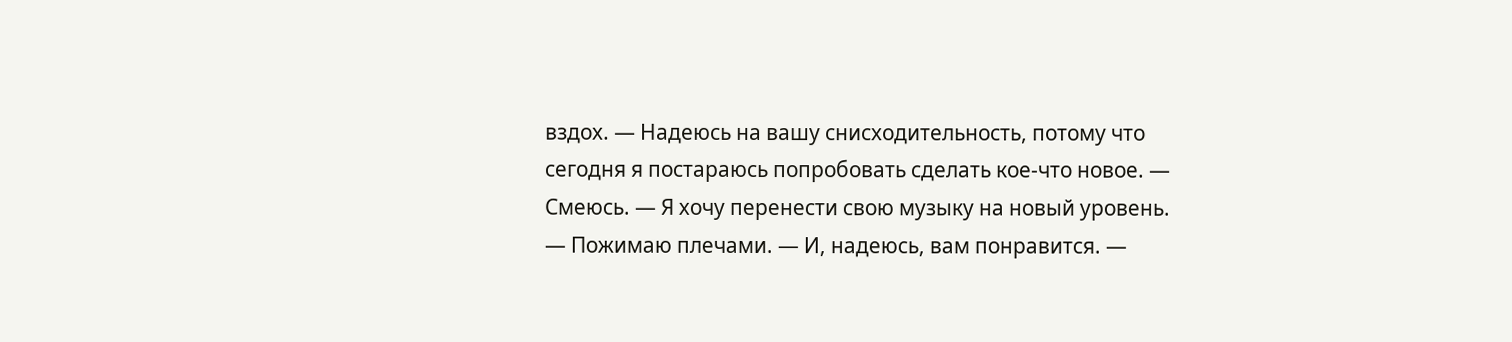вздох. — Надеюсь на вашу снисходительность, потому что сегодня я постараюсь попробовать сделать кое-что новое. — Смеюсь. — Я хочу перенести свою музыку на новый уровень. — Пожимаю плечами. — И, надеюсь, вам понравится. —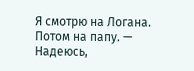Я смотрю на Логана. Потом на папу. — Надеюсь,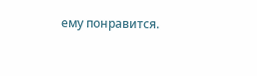ему понравится.